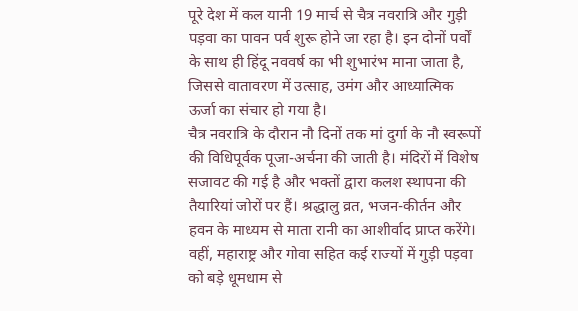पूरे देश में कल यानी 19 मार्च से चैत्र नवरात्रि और गुड़ी पड़वा का पावन पर्व शुरू होने जा रहा है। इन दोनों पर्वों के साथ ही हिंदू नववर्ष का भी शुभारंभ माना जाता है, जिससे वातावरण में उत्साह, उमंग और आध्यात्मिक ऊर्जा का संचार हो गया है।
चैत्र नवरात्रि के दौरान नौ दिनों तक मां दुर्गा के नौ स्वरूपों की विधिपूर्वक पूजा-अर्चना की जाती है। मंदिरों में विशेष सजावट की गई है और भक्तों द्वारा कलश स्थापना की तैयारियां जोरों पर हैं। श्रद्धालु व्रत, भजन-कीर्तन और हवन के माध्यम से माता रानी का आशीर्वाद प्राप्त करेंगे।
वहीं, महाराष्ट्र और गोवा सहित कई राज्यों में गुड़ी पड़वा को बड़े धूमधाम से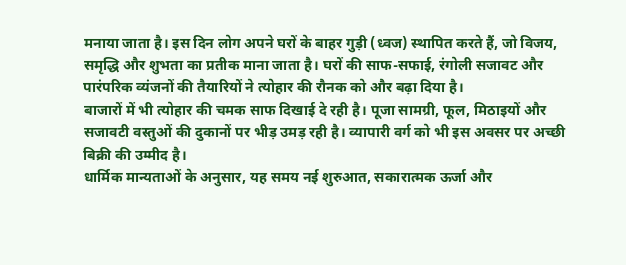मनाया जाता है। इस दिन लोग अपने घरों के बाहर गुड़ी (ध्वज) स्थापित करते हैं, जो विजय, समृद्धि और शुभता का प्रतीक माना जाता है। घरों की साफ-सफाई, रंगोली सजावट और पारंपरिक व्यंजनों की तैयारियों ने त्योहार की रौनक को और बढ़ा दिया है।
बाजारों में भी त्योहार की चमक साफ दिखाई दे रही है। पूजा सामग्री, फूल, मिठाइयों और सजावटी वस्तुओं की दुकानों पर भीड़ उमड़ रही है। व्यापारी वर्ग को भी इस अवसर पर अच्छी बिक्री की उम्मीद है।
धार्मिक मान्यताओं के अनुसार, यह समय नई शुरुआत, सकारात्मक ऊर्जा और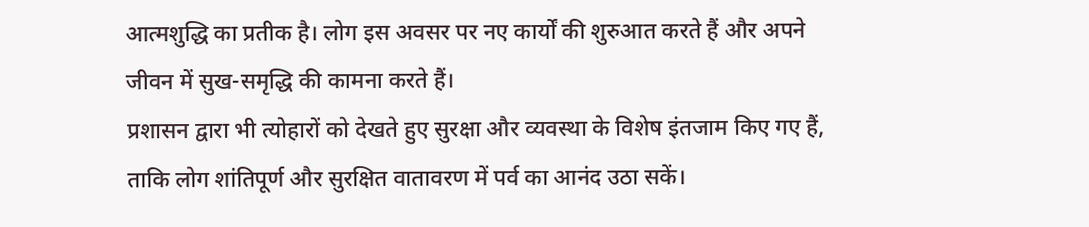आत्मशुद्धि का प्रतीक है। लोग इस अवसर पर नए कार्यों की शुरुआत करते हैं और अपने जीवन में सुख-समृद्धि की कामना करते हैं।
प्रशासन द्वारा भी त्योहारों को देखते हुए सुरक्षा और व्यवस्था के विशेष इंतजाम किए गए हैं, ताकि लोग शांतिपूर्ण और सुरक्षित वातावरण में पर्व का आनंद उठा सकें।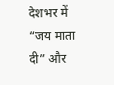देशभर में “जय माता दी” और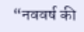“नववर्ष की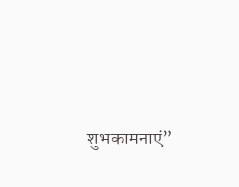शुभकामनाएं”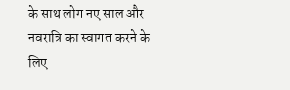के साथ लोग नए साल और नवरात्रि का स्वागत करने के लिए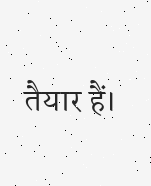तैयार हैं।